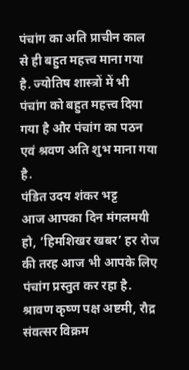पंचांग का अति प्राचीन काल से ही बहुत महत्त्व माना गया है. ज्योतिष शास्त्रों में भी पंचांग को बहुत महत्त्व दिया गया है और पंचांग का पठन एवं श्रवण अति शुभ माना गया है.
पंडित उदय शंकर भट्ट
आज आपका दिन मंगलमयी हो, ‘हिमशिखर खबर’ हर रोज की तरह आज भी आपके लिए पंचांग प्रस्तुत कर रहा है.
श्रावण कृष्ण पक्ष अष्टमी, रौद्र संवत्सर विक्रम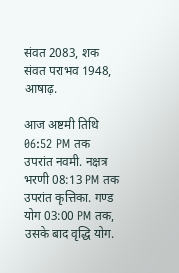संवत 2083, शक संवत पराभव 1948, आषाढ़.

आज अष्टमी तिथि 06:52 PM तक उपरांत नवमी. नक्षत्र भरणी 08:13 PM तक उपरांत कृत्तिका. गण्ड योग 03:00 PM तक, उसके बाद वृद्धि योग.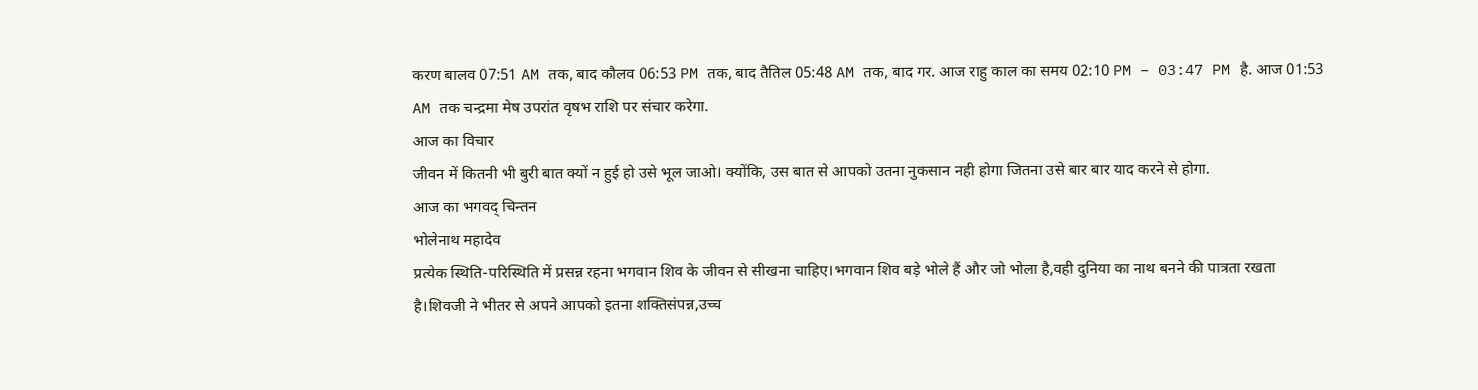करण बालव 07:51 AM तक, बाद कौलव 06:53 PM तक, बाद तैतिल 05:48 AM तक, बाद गर. आज राहु काल का समय 02:10 PM – 03:47 PM है. आज 01:53 AM तक चन्द्रमा मेष उपरांत वृषभ राशि पर संचार करेगा.
आज का विचार
जीवन में कितनी भी बुरी बात क्यों न हुई हो उसे भूल जाओ। क्योंकि, उस बात से आपको उतना नुकसान नही होगा जितना उसे बार बार याद करने से होगा.
आज का भगवद् चिन्तन
भोलेनाथ महादेव
प्रत्येक स्थिति-परिस्थिति में प्रसन्न रहना भगवान शिव के जीवन से सीखना चाहिए।भगवान शिव बड़े भोले हैं और जो भोला है,वही दुनिया का नाथ बनने की पात्रता रखता है।शिवजी ने भीतर से अपने आपको इतना शक्तिसंपन्न,उच्च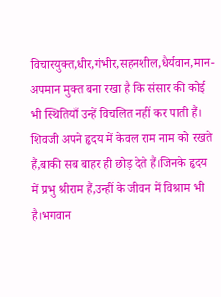विचारयुक्त,धीर,गंभीर,सहनशील,धैर्यवान,मान-अपमान मुक्त बना रखा है कि संसार की कोई भी स्थितियाँ उन्हें विचलित नहीं कर पाती हैं।
शिवजी अपने हृदय में केवल राम नाम को रखते हैं,बाकी सब बाहर ही छोड़ देते हैं।जिनके हृदय में प्रभु श्रीराम हैं,उन्हीं के जीवन में विश्राम भी है।भगवान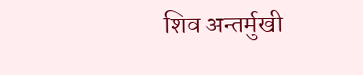शिव अन्तर्मुखी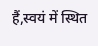हैं,स्वयं में स्थित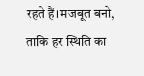रहते हैं।मजबूत बनो, ताकि हर स्थिति का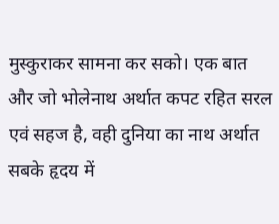मुस्कुराकर सामना कर सको। एक बात और जो भोलेनाथ अर्थात कपट रहित सरल एवं सहज है, वही दुनिया का नाथ अर्थात सबके हृदय में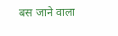बस जाने वाला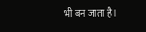भी बन जाता है।